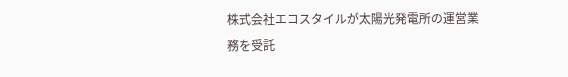株式会社エコスタイルが太陽光発電所の運営業務を受託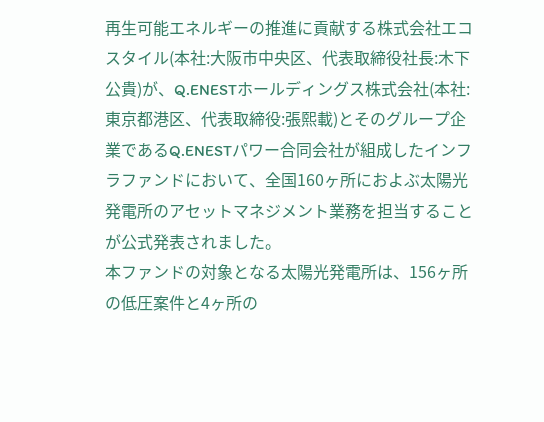再生可能エネルギーの推進に貢献する株式会社エコスタイル(本社:大阪市中央区、代表取締役社長:木下公貴)が、Q.ENESTホールディングス株式会社(本社:東京都港区、代表取締役:張熙載)とそのグループ企業であるQ.ENESTパワー合同会社が組成したインフラファンドにおいて、全国160ヶ所におよぶ太陽光発電所のアセットマネジメント業務を担当することが公式発表されました。
本ファンドの対象となる太陽光発電所は、156ヶ所の低圧案件と4ヶ所の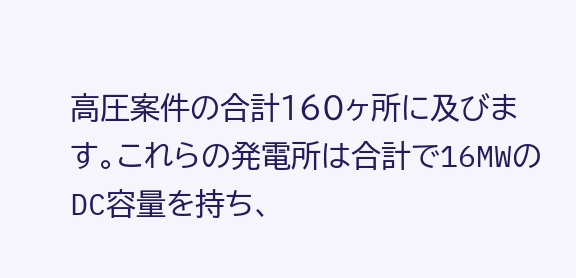高圧案件の合計160ヶ所に及びます。これらの発電所は合計で16MWのDC容量を持ち、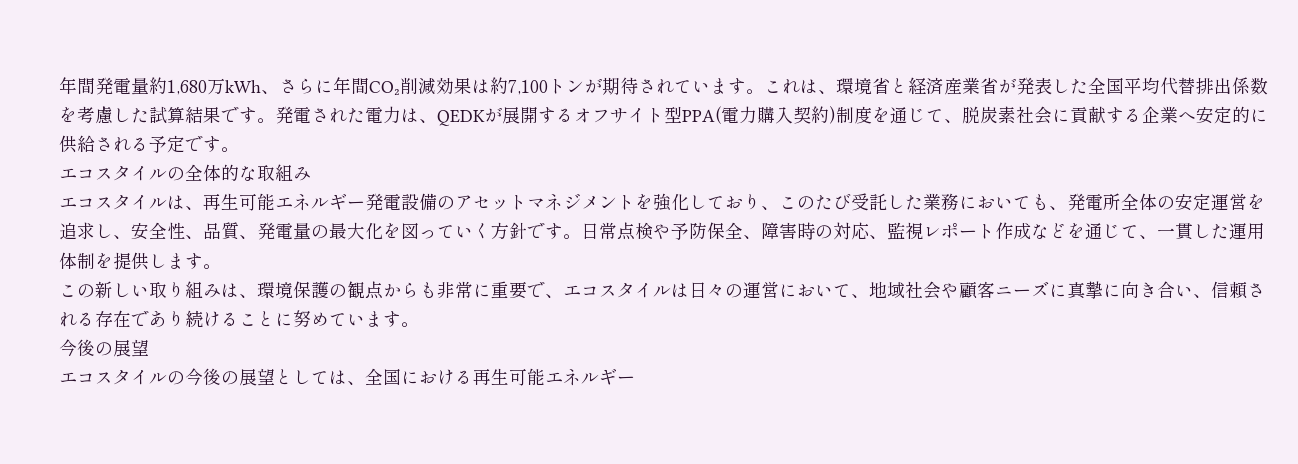年間発電量約1,680万kWh、さらに年間CO₂削減効果は約7,100トンが期待されています。これは、環境省と経済産業省が発表した全国平均代替排出係数を考慮した試算結果です。発電された電力は、QEDKが展開するオフサイト型PPA(電力購入契約)制度を通じて、脱炭素社会に貢献する企業へ安定的に供給される予定です。
エコスタイルの全体的な取組み
エコスタイルは、再生可能エネルギー発電設備のアセットマネジメントを強化しており、このたび受託した業務においても、発電所全体の安定運営を追求し、安全性、品質、発電量の最大化を図っていく方針です。日常点検や予防保全、障害時の対応、監視レポート作成などを通じて、一貫した運用体制を提供します。
この新しい取り組みは、環境保護の観点からも非常に重要で、エコスタイルは日々の運営において、地域社会や顧客ニーズに真摯に向き合い、信頼される存在であり続けることに努めています。
今後の展望
エコスタイルの今後の展望としては、全国における再生可能エネルギー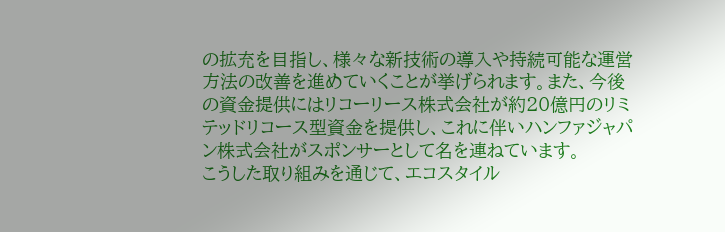の拡充を目指し、様々な新技術の導入や持続可能な運営方法の改善を進めていくことが挙げられます。また、今後の資金提供にはリコーリース株式会社が約20億円のリミテッドリコース型資金を提供し、これに伴いハンファジャパン株式会社がスポンサーとして名を連ねています。
こうした取り組みを通じて、エコスタイル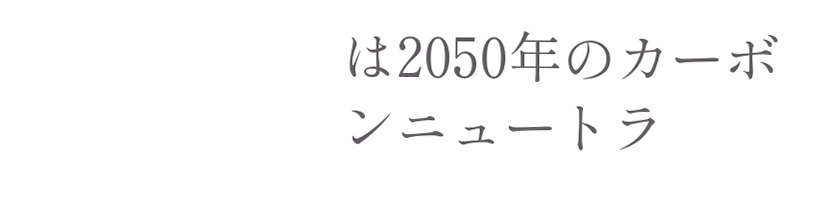は2050年のカーボンニュートラ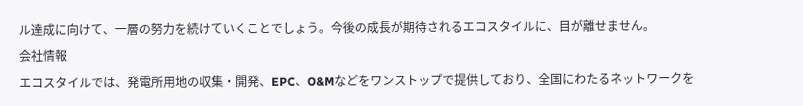ル達成に向けて、一層の努力を続けていくことでしょう。今後の成長が期待されるエコスタイルに、目が離せません。
会社情報
エコスタイルでは、発電所用地の収集・開発、EPC、O&Mなどをワンストップで提供しており、全国にわたるネットワークを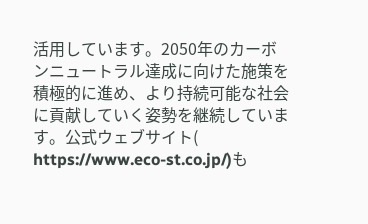活用しています。2050年のカーボンニュートラル達成に向けた施策を積極的に進め、より持続可能な社会に貢献していく姿勢を継続しています。公式ウェブサイト(
https://www.eco-st.co.jp/)も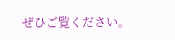ぜひご覧ください。